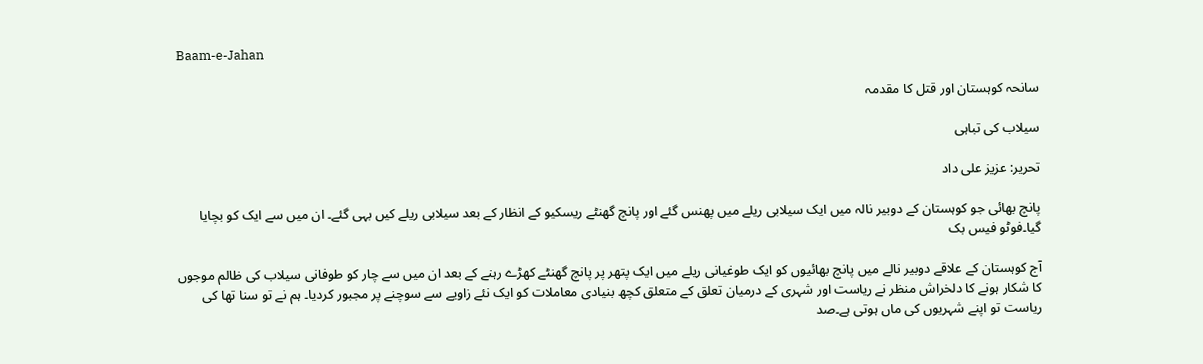Baam-e-Jahan

سانحہ کوہستان اور قتل کا مقدمہ

سیلاب کی تباہی

تحریر: عزیز علی داد

پانچ بھائی جو کوہستان کے دوبیر نالہ میں ایک سیلابی ریلے میں پھنس گئے اور پانچ گھنٹے ریسکیو کے انظار کے بعد سیلابی ریلے کیں بہی گئے۔ ان میں سے ایک کو بچایا گیا۔فوٹو فیس بک

آج کوہستان کے علاقے دوبیر نالے میں پانچ بھائیوں کو ایک طوغیانی ریلے میں ایک پتھر پر پانچ گھنٹے کھڑے رہنے کے بعد ان میں سے چار کو طوفانی سیلاب کی ظالم موجوں کا شکار ہونے کا دلخراش منظر نے ریاست اور شہری کے درمیان تعلق کے متعلق کچھ بنیادی معاملات کو ایک نئے زاویے سے سوچنے پر مجبور کردیا۔ ہم نے تو سنا تھا کی ریاست تو اپنے شہریوں کی ماں ہوتی ہے۔صد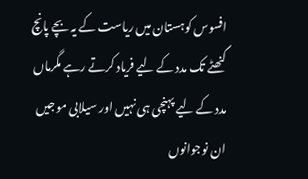افسوس کوہستان میں ریاست کے یہ بچے پانچ گنھٹے تک مدد کے لیے فریاد کرتے رہے مگرماں مدد کے لیے پہنچی ہی نہیں اور سیلابی موجیں ان نوجوانوں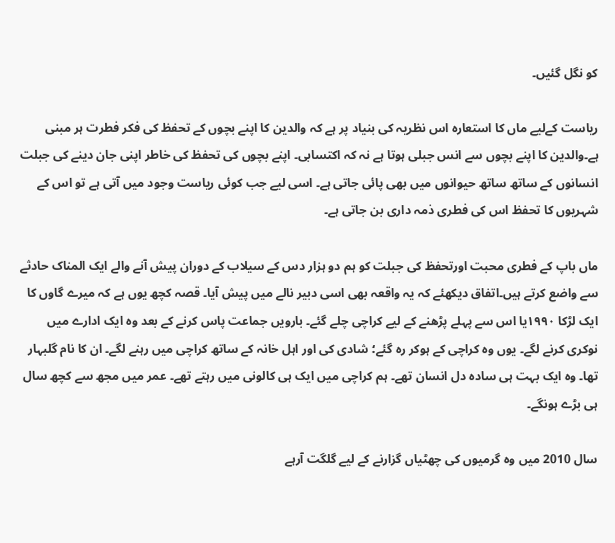کو نگل گئیں۔

ریاست کےلیے ماں کا استعارہ اس نظریہ کی بنیاد پر ہے کہ والدین کا اپنے بچوں کے تحفظ کی فکر فطرت ہر مبنی ہے۔والدین کا اپنے بچوں سے انس جبلی ہوتا ہے نہ کہ اکتسابی۔ اپنے بچوں کی تحفظ کی خاطر اپنی جان دینے کی جبلت انسانوں کے ساتھ ساتھ حیوانوں میں بھی پائی جاتی ہے۔ اسی لیے جب کوئی ریاست وجود میں آتی ہے تو اس کے شہریوں کا تحفظ اس کی فطری ذمہ داری بن جاتی ہے۔

ماں باپ کے فطری محبت اورتحفظ کی جبلت کو ہم دو ہزار دس کے سیلاب کے دوران پیش آنے والے ایک المناک حادثے سے واضع کرتے ہیں۔اتفاق دیکھئے کہ یہ واقعہ بھی اسی دبیر نالے میں پیش آیا۔ قصہ کچھ یوں ہے کہ میرے گاوں کا ایک لڑکا ۱۹۹۰یا اس سے پہلے پڑھنے کے لیے کراچی چلے گئے۔ بارویں جماعت پاس کرنے کے بعد وہ ایک ادارے میں نوکری کرنے لگے۔ یوں وہ کراچی کے ہوکر رہ گئے؛ شادی کی اور اہل خانہ کے ساتھ کراچی میں رہنے لگے۔ ان کا نام گلبہار تھا۔ وہ ایک بہت ہی سادہ دل انسان تھے۔ ہم کراچی میں ایک ہی کالونی میں رہتے تھے۔ عمر میں مجھ سے کچھ سال ہی بڑے ہونگے۔

سال 2010 میں وہ گرمیوں کی چھٹیاں گزارنے کے لیے گلگت آرہے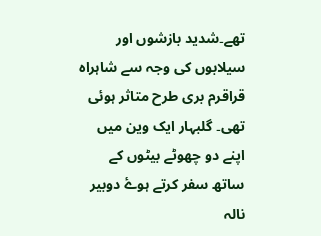تھے۔شدید بازشوں اور سیلابوں کی وجہ سے شاہراہ قراقرم بری طرح متاثر ہوئی تھی۔ گلبہار ایک وین میں اپنے دو چھوٹے بیٹوں کے ساتھ سفر کرتے ہوۓ دوبیر نالہ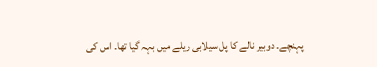پہنچے۔ دوبیر نالے کا پل سیلابی ریلے میں بہہ گیا تھا۔ اس کی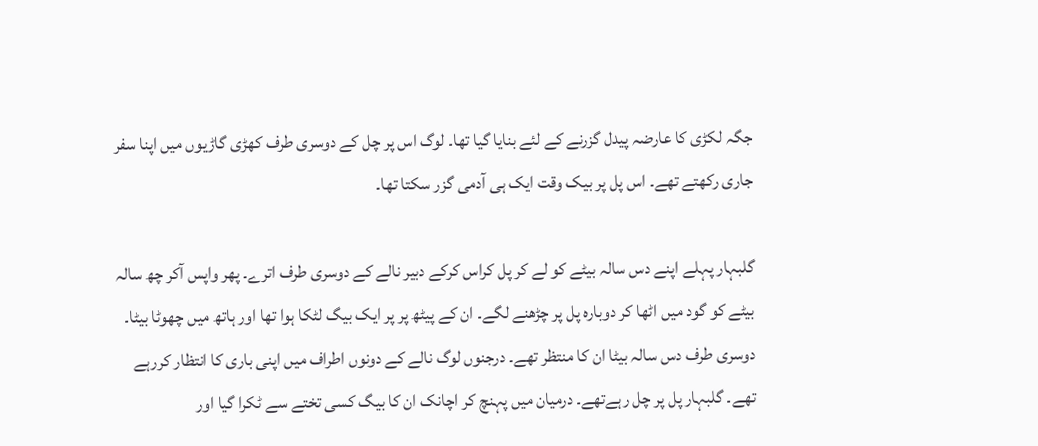جگہ لکڑی کا عارضہ پیدل گزرنے کے لئے بنایا گیا تھا۔ لوگ اس پر چل کے دوسری طرف کھڑی گاڑیوں میں اپنا سفر جاری رکھتے تھے۔ اس پل پر بیک وقت ایک ہی آدمی گزر سکتا تھا۔

گلبہار پہلے اپنے دس سالہ بیٹے کو لے کر پل کراس کرکے دبیر نالے کے دوسری طرف اترے۔ پھر واپس آکر چھ سالہ بیٹے کو گود میں اٹھا کر دوبارہ پل پر چڑھنے لگے۔ ان کے پیٹھ پر پر ایک بیگ لٹکا ہوا تھا اور ہاتھ میں چھوٹا بیٹا۔ دوسری طرف دس سالہ بیٹا ان کا منتظر تھے۔ درجنوں لوگ نالے کے دونوں اطراف میں اپنی باری کا انتظار کررہے تھے۔ گلبہار پل پر چل رہےتھے۔ درمیان میں پہنچ کر اچانک ان کا بیگ کسی تختے سے ٹکرا گیا اور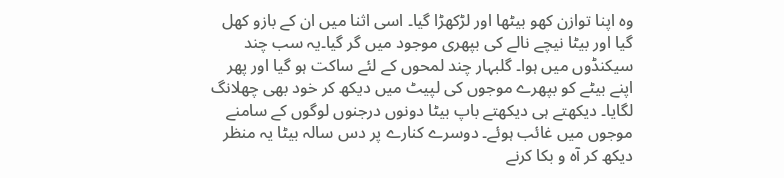وہ اپنا توازن کھو بیٹھا اور لڑکھڑا گیا۔ اسی اثنا میں ان کے بازو کھل گیا اور بیٹا نیچے نالے کی بپھری موجود میں گر گیا۔یہ سب چند سیکنڈوں میں ہوا۔ گلبہار چند لمحوں کے لئے ساکت ہو گیا اور پھر اپنے بیٹے کو بپھرے موجوں کی لپیٹ میں دیکھ کر خود بھی چھلانگ لگایا۔ دیکھتے ہی دیکھتے باپ بیٹا دونوں درجنوں لوگوں کے سامنے موجوں میں غائب ہوئے۔ دوسرے کنارے پر دس سالہ بیٹا یہ منظر دیکھ کر آہ و بکا کرنے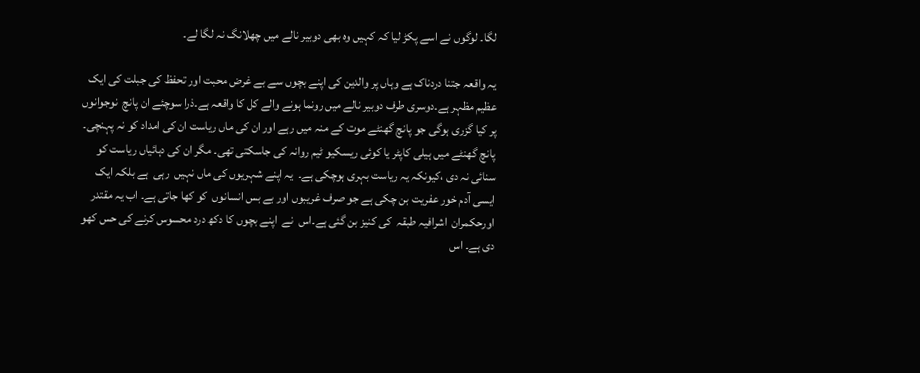لگا۔ لوگوں نے اسے پکڑ لیا کہ کہیں وہ بھی دوبیر نالے میں چھلانگ نہ لگا لے۔

یہ واقعہ جتنا دردناک ہے وہاں پر والدین کی اپنے بچوں سے بے غرض محبت اور تحفظ کی جبلت کی ایک عظیم مظہر ہے۔دوسری طرف دوبیر نالے میں رونما ہونے والے کل کا واقعہ ہے۔ذرا سوچئے ان پانچ  نوجوانوں پر کیا گزری ہوگی جو پانچ گھنٹے موت کے منہ میں رہے اور ان کی ماں ریاست ان کی امداد کو نہ پہنچی۔ پانچ گھنٹے میں ہیلی کاپٹر یا کوئی ریسکیو ٹیم روانہ کی جاسکتی تھی۔ مگر ان کی دہائیاں ریاست کو سنائی نہ دی ،کیونکہ یہ ریاست بہری ہوچکی ہے۔  یہ اپنے شہریوں کی ماں نہیں  رہی  ہے بلکہ ایک ایسی آدم خور عفریت بن چکی ہے جو صرف غریبوں اور بے بس انسانوں  کو کھا جاتی ہے۔ اب یہ مقتدر اورحکمران  اشرافیہ طبقہ  کی کنیز بن گئی ہے۔اس  نے  اپنے بچوں کا دکھ درد محسوس کرنے کی حس کھو دی ہے۔ اس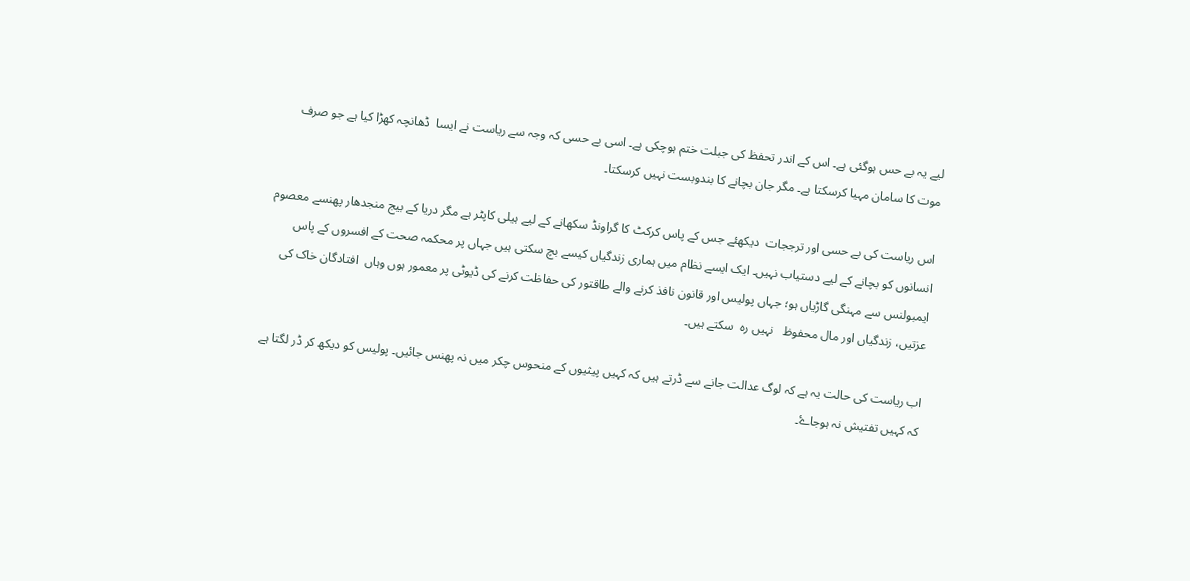لیے یہ بے حس ہوگئی ہے۔ اس کے اندر تحفظ کی جبلت ختم ہوچکی ہے۔ اسی بے حسی کہ وجہ سے ریاست نے ایسا  ڈھانچہ کھڑا کیا ہے جو صرف موت کا سامان مہیا کرسکتا ہے۔ مگر جان بچانے کا بندوبست نہیں کرسکتا۔

اس ریاست کی بے حسی اور ترججات  دیکھئے جس کے پاس کرکٹ کا گراونڈ سکھانے کے لیے ہیلی کاپٹر ہے مگر دریا کے بیج منجدھار پھنسے معصوم انسانوں کو بچانے کے لیے دستیاب نہیں۔ ایک ایسے نظام میں ہماری زندگیاں کیسے بچ سکتی ہیں جہاں پر محکمہ صحت کے افسروں کے پاس ایمبولنس سے مہنگی گاڑیاں ہو؛ جہاں پولیس اور قانون نافذ کرنے والے طاقتور کی حفاظت کرنے کی ڈیوٹی پر معمور ہوں وہاں  افتادگان خاک کی عزتیں، زندگیاں اور مال محفوظ   نہیں رہ  سکتے ہیں۔

اب ریاست کی حالت یہ ہے کہ لوگ عدالت جانے سے ڈرتے ہیں کہ کہیں پیثیوں کے منحوس چکر میں نہ پھنس جائیں۔ پولیس کو دیکھ کر ڈر لگتا ہے کہ کہیں تفتیش نہ ہوجاۓ۔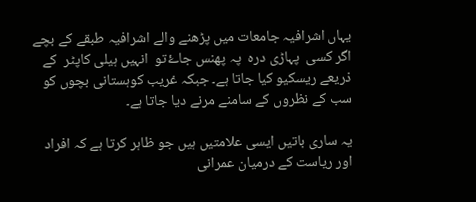یہاں اشرافیہ جامعات میں پڑھنے والے اشرافیہ طبقے کے بچے اگر کسی  پہاڑی درہ  پہ پھنس جاۓتو  انہیں ہیلی کاپٹر  کے ذریعے ریسکیو کیا جاتا ہے۔ جبکہ غریب کوہستانی بچوں کو سب کے نظروں کے سامنے مرنے دیا جاتا ہے۔

یہ ساری باتیں ایسی علامتیں ہیں جو ظاہر کرتا ہے کہ افراد اور ریاست کے درمیان عمرانی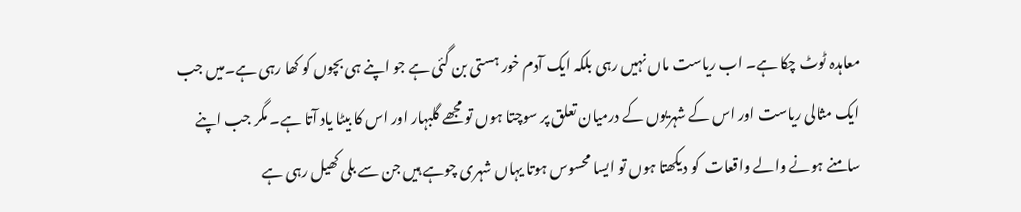معاہدہ ٹوٹ چکا ہے۔ اب ریاست ماں نہیں رہی بلکہ ایک آدم خور ہستی بن گئی ہے جو اپنے ہی بچوں کو کھا رہی ہے۔میں جب ایک مثالی ریاست اور اس کے شہریوں کے درمیان تعلق پر سوچتا ہوں تو مجھے گلبہار اور اس کا بیٹا یاد آتا ہے۔ مگر جب اپنے سامنے ہونے والے واقعات  کو دیکھتا ہوں تو ایسا محسوس ہوتا یہاں شہری چوہے ہیں جن سے بلی کھیل رہی ہے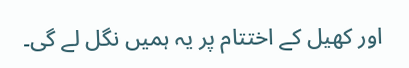اور کھیل کے اختتام پر یہ ہمیں نگل لے گی۔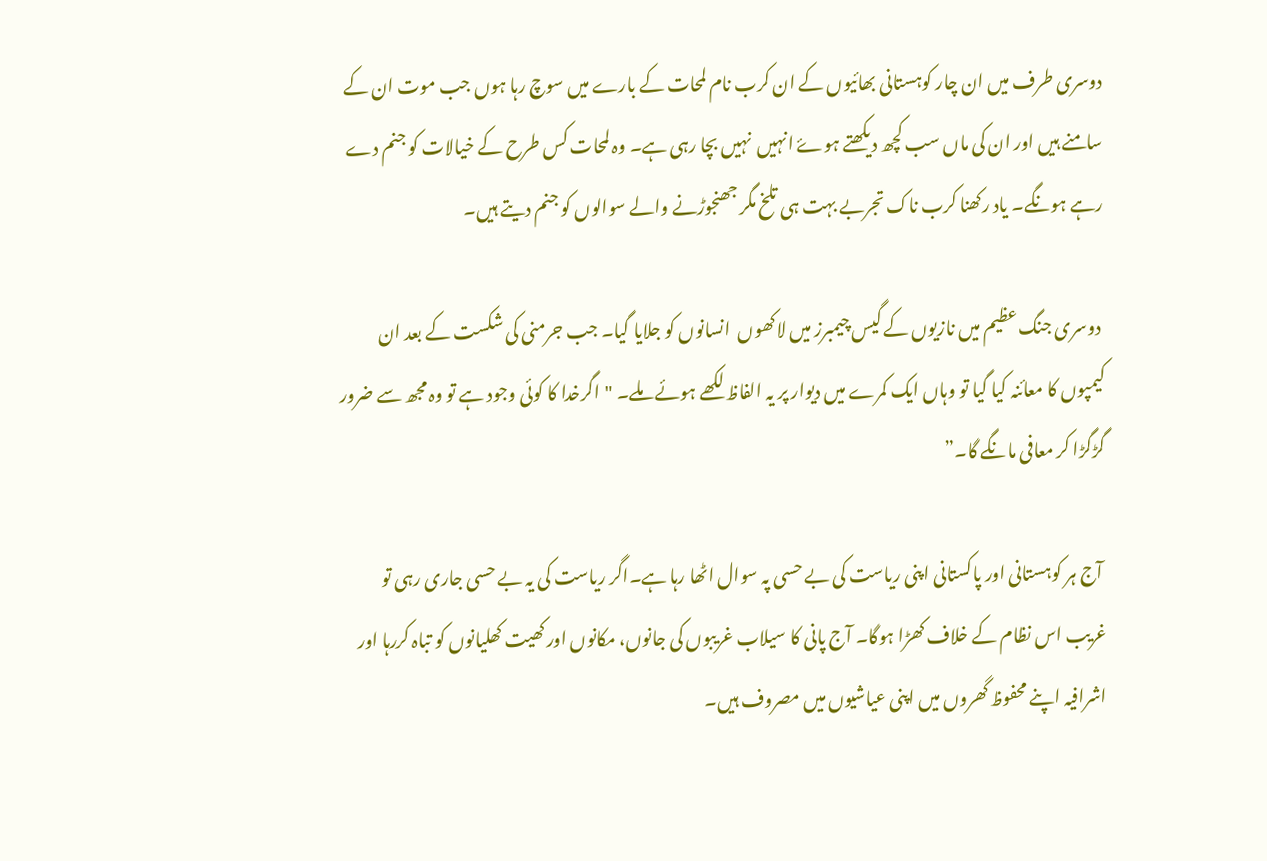دوسری طرف میں ان چار کوہستانی بھائیوں کے ان کرب نام لمحات کے بارے میں سوچ رہا ہوں جب موت ان کے سامنے ہیں اور ان کی ماں سب کچھ دیکھتے ہوۓ انہیں  نہیں بچا رہی ہے۔ وہ لمحات کس طرح کے خیالات کو جنم دے رہے ہونگے۔ یاد رکھنا کرب ناک تجربے بہت ہی تلخ مگر جھنجوڑنے والے سوالوں کو جنم دیتے ہیں۔

 دوسری جنگ عظیم میں نازیوں کے گیس چیمبرز میں لاکھوں  انسانوں کو جلایا گیا۔ جب جرمنی کی شکست کے بعد ان کیمپوں کا معائنہ کیا گیا تو وہاں ایک کمرے میں دیوار پر یہ الفاظ لکھے ہوئے ملے۔ "اگرخدا کا کوئی وجود ہے تو وہ مجھ سے ضرور گڑگڑا کر معافی مانگے گا۔”

 آج ہر کوہستانی اور پاکستانی اپنی ریاست کی بے حسی پہ سوال اٹھا رہا ہے۔اگر ریاست کی یہ بے حسی جاری رہی تو غریب اس نظام کے خلاف کھڑا ہوگا۔ آج پانی کا سیلاب غریبوں کی جانوں، مکانوں اور کھیت کھلیانوں کو تباہ کررہا اور اشرافیہ اپنے محفوظ گھروں میں اپنی عیاشیوں میں مصروف ہیں۔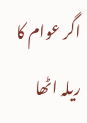اگر عوام کا ریلہ اٹھا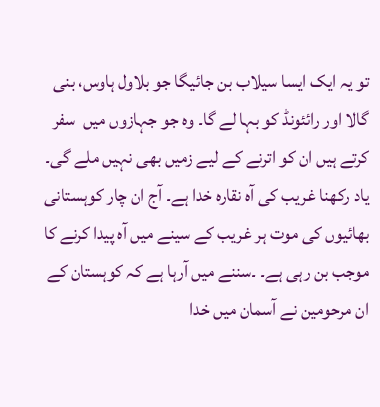تو یہ ایک ایسا سیلاب بن جائیگا جو بلاول ہاوس، بنی گالا اور رائئونڈ کو بہا لے گا۔ وہ جو جہازوں میں  سفر کرتے ہیں ان کو اترنے کے لیے زمیں بھی نہیں ملے گی۔ یاد رکھنا غریب کی آہ نقارہ خدا ہے۔ آج ان چار کوہستانی بھائیوں کی موت ہر غریب کے سینے میں آہ پیدا کرنے کا موجب بن رہی ہے۔ ۔سننے میں آرہا ہے کہ کوہستان کے ان مرحومین نے آسمان میں خدا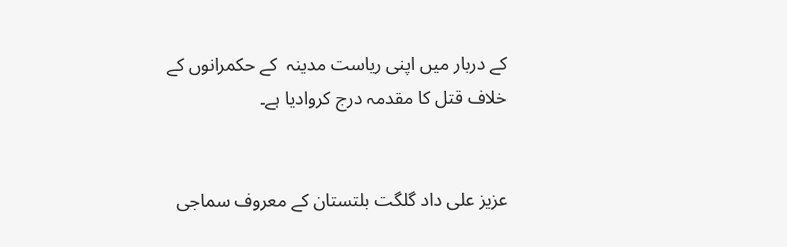کے دربار میں اپنی ریاست مدینہ  کے حکمرانوں کے خلاف قتل کا مقدمہ درج کروادیا ہے۔


عزیز علی داد گلگت بلتستان کے معروف سماجی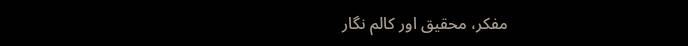مفکر، محقیق اور کالم نگار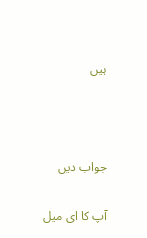ہیں



جواب دیں

آپ کا ای میل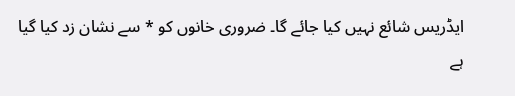ایڈریس شائع نہیں کیا جائے گا۔ ضروری خانوں کو * سے نشان زد کیا گیا ہے